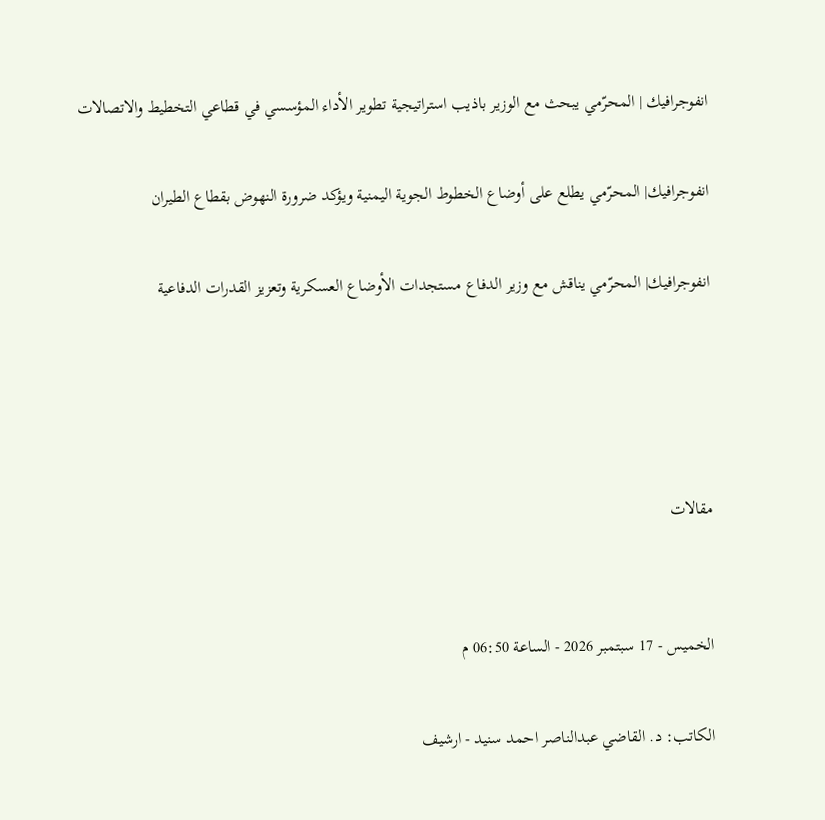انفوجرافيك | المحرّمي يبحث مع الوزير باذيب استراتيجية تطوير الأداء المؤسسي في قطاعي التخطيط والاتصالات

انفوجرافيك| المحرّمي يطلع على أوضاع الخطوط الجوية اليمنية ويؤكد ضرورة النهوض بقطاع الطيران

انفوجرافيك| المحرّمي يناقش مع وزير الدفاع مستجدات الأوضاع العسكرية وتعزيز القدرات الدفاعية




مقالات


الخميس - 17 سبتمبر 2026 - الساعة 06:50 م

الكاتب: د. القاضي عبدالناصر احمد سنيد - ارشيف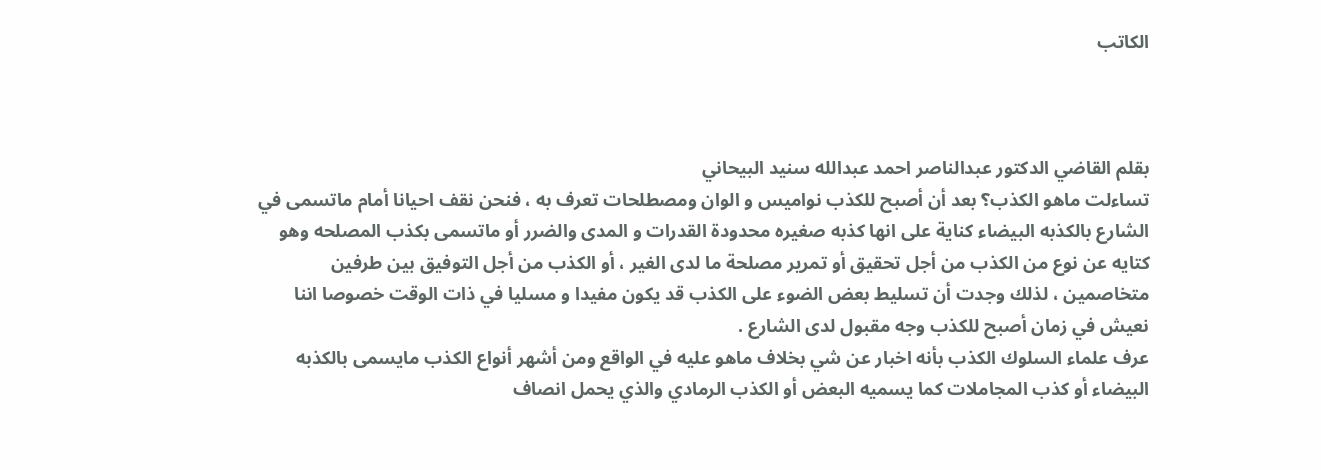الكاتب



بقلم القاضي الدكتور عبدالناصر احمد عبدالله سنيد البيحاني
تساءلت ماهو الكذب؟ بعد أن أصبح للكذب نواميس و الوان ومصطلحات تعرف به ، فنحن نقف احيانا أمام ماتسمى في الشارع بالكذبه البيضاء كناية على انها كذبه صغيره محدودة القدرات و المدى والضرر أو ماتسمى بكذب المصلحه وهو كتايه عن نوع من الكذب من أجل تحقيق أو تمرير مصلحة ما لدى الغير ، أو الكذب من أجل التوفيق بين طرفين متخاصمين ، لذلك وجدت أن تسليط بعض الضوء على الكذب قد يكون مفيدا و مسليا في ذات الوقت خصوصا اننا نعيش في زمان أصبح للكذب وجه مقبول لدى الشارع .
عرف علماء السلوك الكذب بأنه اخبار عن شي بخلاف ماهو عليه في الواقع ومن أشهر أنواع الكذب مايسمى بالكذبه البيضاء أو كذب المجاملات كما يسميه البعض أو الكذب الرمادي والذي يحمل انصاف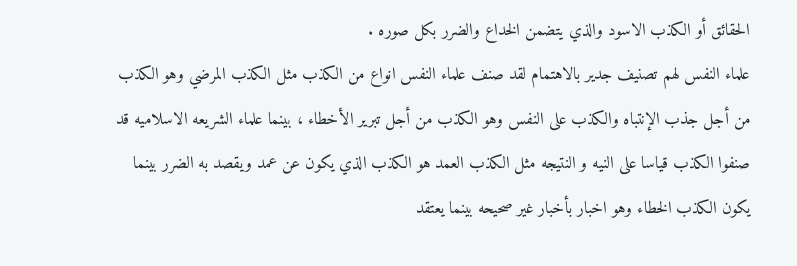الحقائق أو الكذب الاسود والذي يتضمن الخداع والضرر بكل صوره .
علماء النفس لهم تصنيف جدير بالاهتمام لقد صنف علماء النفس انواع من الكذب مثل الكذب المرضي وهو الكذب من أجل جذب الإنتباه والكذب على النفس وهو الكذب من أجل تبرير الأخطاء ، بينما علماء الشريعه الاسلاميه قد صنفوا الكذب قياسا على النيه و النتيجه مثل الكذب العمد هو الكذب الذي يكون عن عمد ويقصد به الضرر بينما يكون الكذب الخطاء وهو اخبار بأخبار غير صحيحه بينما يعتقد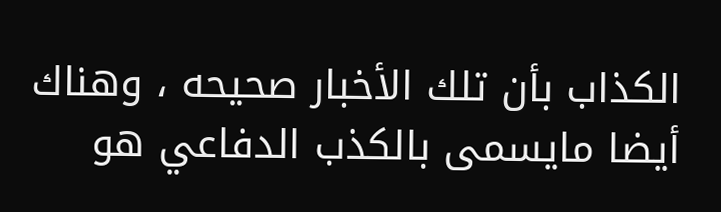الكذاب بأن تلك الأخبار صحيحه ، وهناك أيضا مايسمى بالكذب الدفاعي هو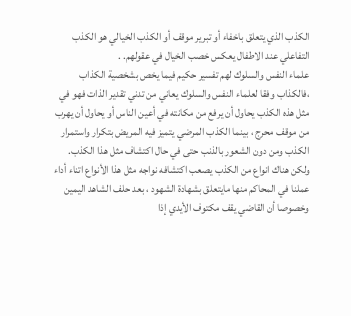الكذب الذي يتعلق باخفاء أو تبرير موقف أو الكذب الخيالي هو الكذب التفاعلي عند الاطفال يعكس خصب الخيال في عقولهم. .
علماء النفس والسلوك لهم تفسير حكيم فيما يخص بشخصية الكذاب ،فالكذاب وفقا لعلماء النفس والسلوك يعاني من تدني تقدير الذات فهو في مثل هذه الكذب يحاول أن يرفع من مكانته في أعين الناس أو يحاول أن يهرب من موقف محرج ، بينما الكذب المرضي يتميز فيه المريض بتكرار واستمرار الكذب ومن دون الشعور بالذنب حتى في حال اكتشاف مثل هذا الكذب.
ولكن هناك انواع من الكذب يصعب اكتشافه نواجه مثل هذا الأنواع اتناء أداء عملنا في المحاكم منها مايتعلق بشهادة الشهود ، بعد حلف الشاهد اليمين وخصوصا أن القاضي يقف مكتوف الأيدي إذا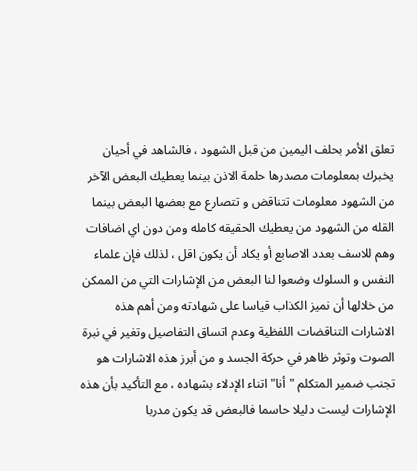تعلق الأمر بحلف اليمين من قبل الشهود ، فالشاهد في أحيان يخبرك بمعلومات مصدرها حلمة الاذن بينما يعطيك البعض الآخر من الشهود معلومات تتناقض و تتصارع مع بعضها البعض بينما القله من الشهود من يعطيك الحقيقه كامله ومن دون اي اضافات وهم للاسف بعدد الاصابع أو يكاد أن يكون اقل ، لذلك فإن علماء النفس و السلوك وضعوا لنا البعض من الإشارات التي من الممكن من خلالها أن نميز الكذاب قياسا على شهادته ومن أهم هذه الاشارات التناقضات اللفظية وعدم اتساق التفاصيل وتغير في نبرة الصوت وتوثر ظاهر في حركة الجسد و من أبرز هذه الاشارات هو تجنب ضمير المتكلم "أنا" اتناء الإدلاء بشهاده ، مع التأكيد بأن هذه الإشارات ليست دليلا حاسما فالبعض قد يكون مدربا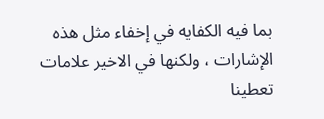بما فيه الكفايه في إخفاء مثل هذه الإشارات ، ولكنها في الاخير علامات تعطينا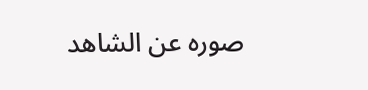صوره عن الشاهد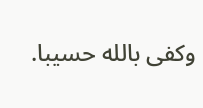وكفى بالله حسيبا.